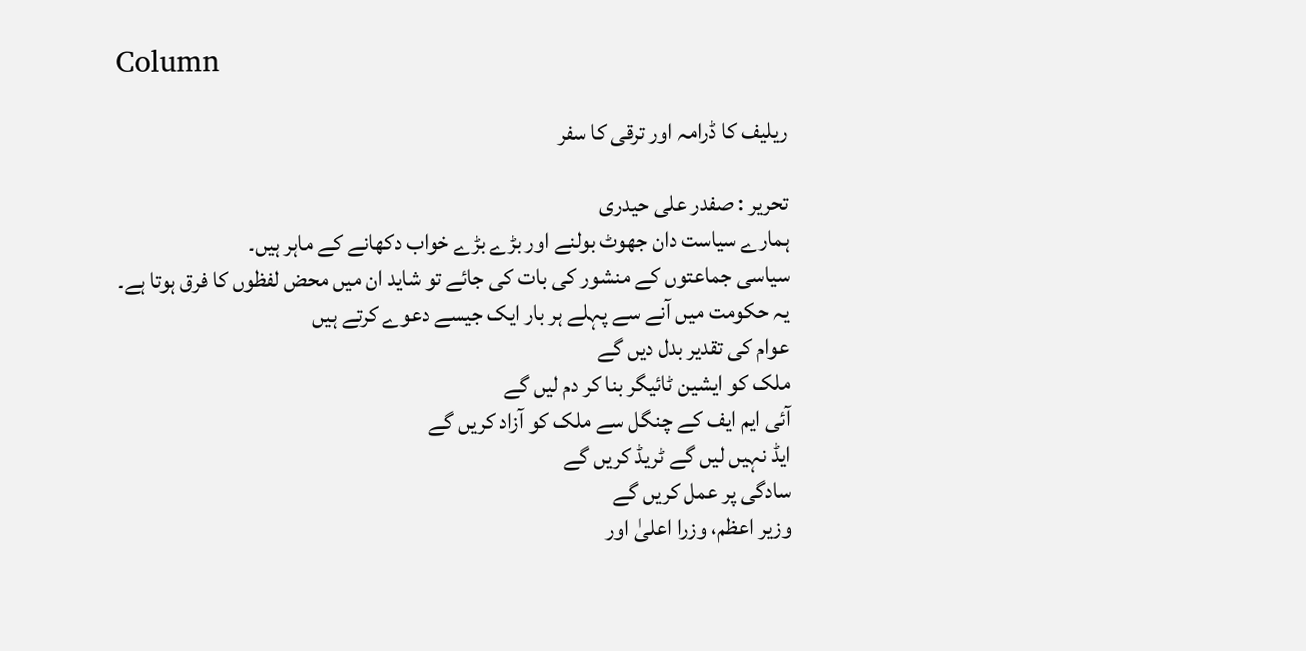Column

ریلیف کا ڈرامہ اور ترقی کا سفر

تحریر : صفدر علی حیدری
ہمارے سیاست دان جھوٹ بولنے اور بڑے بڑے خواب دکھانے کے ماہر ہیں۔
سیاسی جماعتوں کے منشور کی بات کی جائے تو شاید ان میں محض لفظوں کا فرق ہوتا ہے۔
یہ حکومت میں آنے سے پہلے ہر بار ایک جیسے دعوے کرتے ہیں
عوام کی تقدیر بدل دیں گے
ملک کو ایشین ٹائیگر بنا کر دم لیں گے
آئی ایم ایف کے چنگل سے ملک کو آزاد کریں گے
ایڈ نہیں لیں گے ٹریڈ کریں گے
سادگی پر عمل کریں گے
وزیر اعظم، وزرا اعلیٰ اور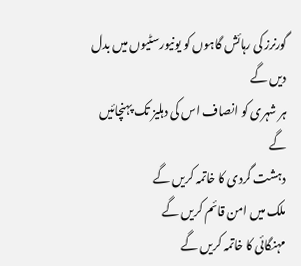گورنرز کی رہائش گاہوں کو یونیورسٹیوں میں بدل دیں گے
ہر شہری کو انصاف اس کی دہلیز تک پہنچائیں گے
دہشت گردی کا خاتمہ کریں گے
ملک میں امن قائم کریں گے
مہنگائی کا خاتمہ کریں گے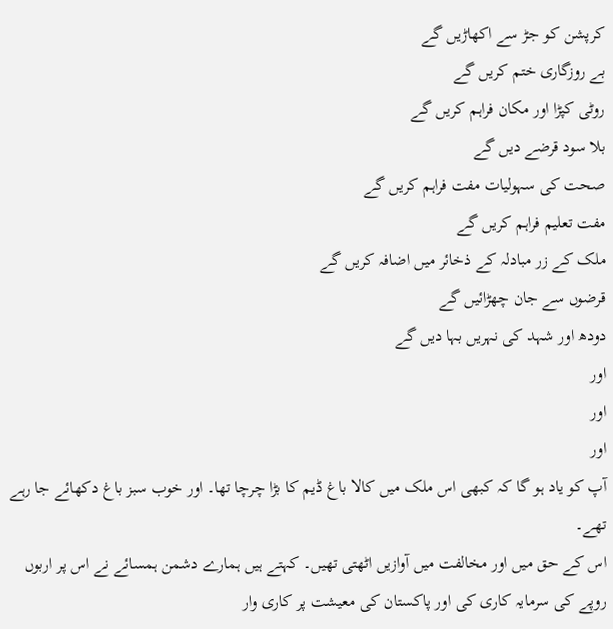کرپشن کو جڑ سے اکھاڑیں گے
بے روزگاری ختم کریں گے
روٹی کپڑا اور مکان فراہم کریں گے
بلا سود قرضے دیں گے
صحت کی سہولیات مفت فراہم کریں گے
مفت تعلیم فراہم کریں گے
ملک کے زر مبادلہ کے ذخائر میں اضافہ کریں گے
قرضوں سے جان چھڑائیں گے
دودھ اور شہد کی نہریں بہا دیں گے
اور
اور
اور
آپ کو یاد ہو گا کہ کبھی اس ملک میں کالا باغ ڈیم کا بڑا چرچا تھا۔ اور خوب سبز باغ دکھائے جا رہے تھے۔
اس کے حق میں اور مخالفت میں آوازیں اٹھتی تھیں۔ کہتے ہیں ہمارے دشمن ہمسائے نے اس پر اربوں روپے کی سرمایہ کاری کی اور پاکستان کی معیشت پر کاری وار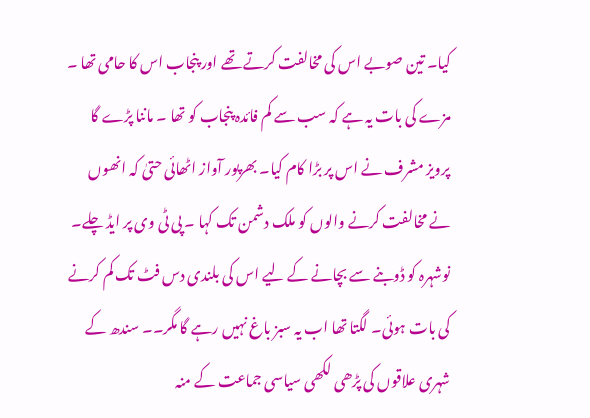کیا۔ تین صوبے اس کی مخالفت کرتے تھے اور پنجاب اس کا حامی تھا ۔ مزے کی بات یہ ہے کہ سب سے کم فائدہ پنجاب کو تھا ۔ ماننا پڑے گا پرویز مشرف نے اس پر بڑا کام کیا۔ بھرپور آواز اٹھائی حتیٰ کہ انھوں نے مخالفت کرنے والوں کو ملک دشمن تک کہا ۔ پی ٹی وی پر ایڈ چلے۔ نوشہرہ کو ڈوبنے سے بچانے کے لیے اس کی بلندی دس فٹ تک کم کرنے کی بات ہوئی۔ لگتا تھا اب یہ سبز باغ نہیں رہے گا مگر۔۔ سندھ کے شہری علاقوں کی پڑھی لکھی سیاسی جماعت کے منہ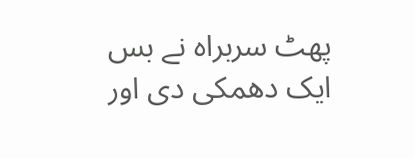پھٹ سربراہ نے بس ایک دھمکی دی اور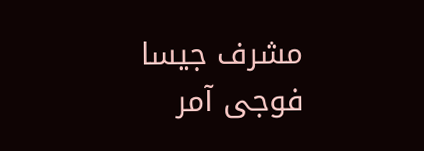مشرف جیسا فوجی آمر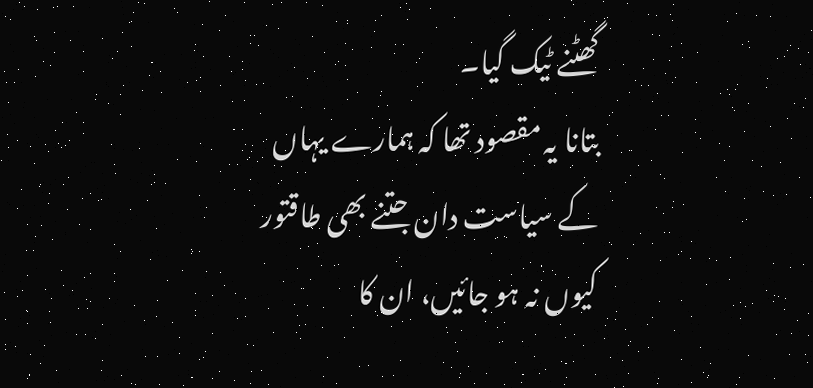گھٹنے ٹیک گیا۔
بتانا یہ مقصود تھا کہ ہمارے یہاں کے سیاست دان جتنے بھی طاقتور کیوں نہ ہو جائیں، ان کا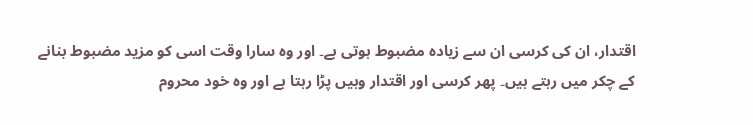اقتدار، ان کی کرسی ان سے زیادہ مضبوط ہوتی ہے۔ اور وہ سارا وقت اسی کو مزید مضبوط بنانے کے چکر میں رہتے ہیں۔ پھر کرسی اور اقتدار وہیں پڑا رہتا ہے اور وہ خود محروم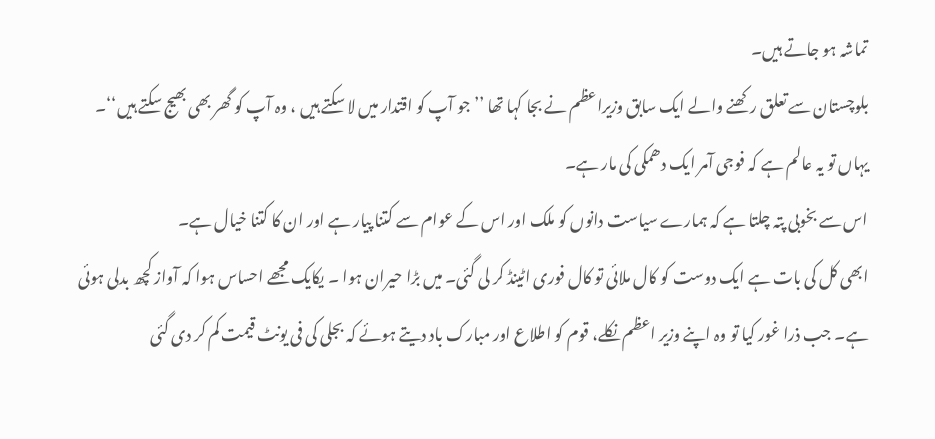تماشہ ہو جاتے ہیں۔
بلوچستان سے تعلق رکھنے والے ایک سابق وزیراعظم نے بجا کہا تھا ’’ جو آپ کو اقتدار میں لا سکتے ہیں ، وہ آپ کو گھر بھی بھیج سکتے ہیں‘‘۔
یہاں تو یہ عالم ہے کہ فوجی آمر ایک دھمکی کی مار ہے۔
اس سے بخوبی پتہ چلتا ہے کہ ہمارے سیاست دانوں کو ملک اور اس کے عوام سے کتنا پیار ہے اور ان کا کتنا خیال ہے۔
ابھی کل کی بات ہے ایک دوست کو کال ملائی تو کال فوری اٹینڈ کر لی گئی۔ میں بڑا حیران ہوا ۔ یکایک مجھے احساس ہوا کہ آواز کچھ بدلی ہوئی ہے۔ جب ذرا غور کیا تو وہ اپنے وزیر اعظم نکلے، قوم کو اطلاع اور مبارک باد دیتے ہوئے کہ بجلی کی فی یونٹ قیمت کم کر دی گئی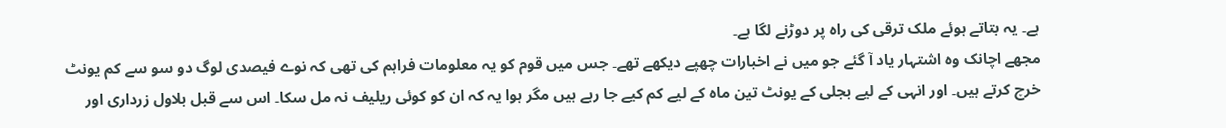ہے۔ یہ بتاتے ہوئے ملک ترقی کی راہ پر دوڑنے لگا ہے۔
مجھے اچانک وہ اشتہار یاد آ گئے جو میں نے اخبارات چھپے دیکھے تھے۔ جس میں قوم کو یہ معلومات فراہم کی تھی کہ نوے فیصدی لوگ دو سو سے کم یونٹ خرچ کرتے ہیں۔ اور انہی کے لیے بجلی کے یونٹ تین ماہ کے لیے کم کیے جا رہے ہیں مگر ہوا یہ کہ ان کو کوئی ریلیف نہ مل سکا۔ اس سے قبل بلاول زرداری اور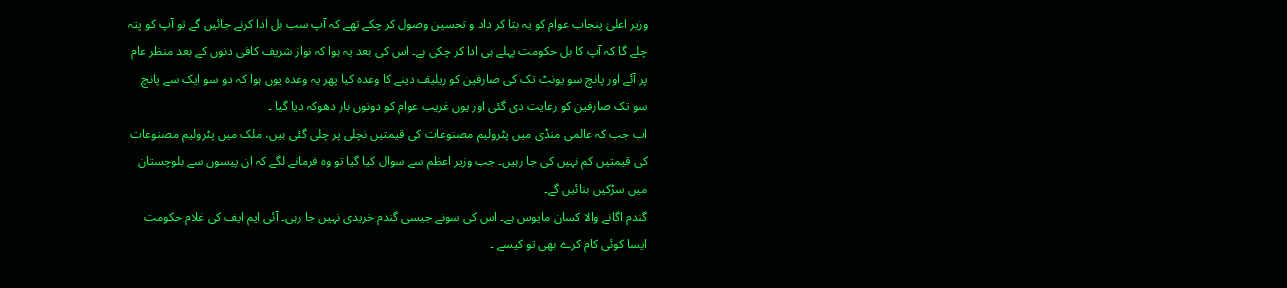وزیر اعلیٰ پنجاب عوام کو یہ بتا کر داد و تحسین وصول کر چکے تھے کہ آپ سب بل ادا کرنے جائیں گے تو آپ کو پتہ چلے گا کہ آپ کا بل حکومت پہلے ہی ادا کر چکی ہے۔ اس کی بعد یہ ہوا کہ نواز شریف کافی دنوں کے بعد منظر عام پر آئے اور پانچ سو یونٹ تک کی صارفین کو ریلیف دینے کا وعدہ کیا پھر یہ وعدہ یوں ہوا کہ دو سو ایک سے پانچ سو تک صارفین کو رعایت دی گئی اور یوں غریب عوام کو دونوں بار دھوکہ دیا گیا ۔
اب جب کہ عالمی منڈی میں پٹرولیم مصنوعات کی قیمتیں نچلی پر چلی گئی ہیں، ملک میں پٹرولیم مصنوعات کی قیمتیں کم نہیں کی جا رہیں۔ جب وزیر اعظم سے سوال کیا گیا تو وہ فرمانے لگے کہ ان پیسوں سے بلوچستان میں سڑکیں بنائیں گے۔
گندم اگانے والا کسان مایوس ہے۔ اس کی سونے جیسی گندم خریدی نہیں جا رہی۔ آئی ایم ایف کی غلام حکومت ایسا کوئی کام کرے بھی تو کیسے ۔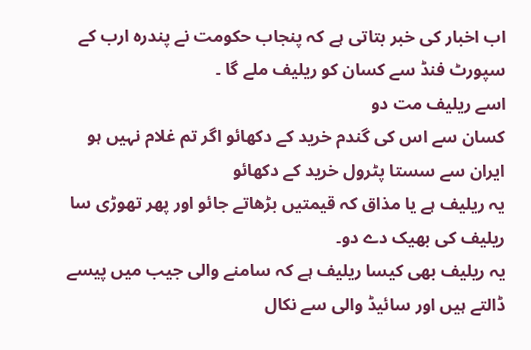اب اخبار کی خبر بتاتی ہے کہ پنجاب حکومت نے پندرہ ارب کے سپورٹ فنڈ سے کسان کو ریلیف ملے گا ۔
اسے ریلیف مت دو
کسان سے اس کی گندم خرید کے دکھائو اگر تم غلام نہیں ہو
ایران سے سستا پٹرول خرید کے دکھائو
یہ ریلیف ہے یا مذاق کہ قیمتیں بڑھاتے جائو اور پھر تھوڑی سا ریلیف کی بھیک دے دو۔
یہ ریلیف بھی کیسا ریلیف ہے کہ سامنے والی جیب میں پیسے ڈالتے ہیں اور سائیڈ والی سے نکال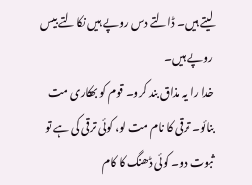لیتے ہیں۔ ڈالتے دس روپے ہیں نکالتے بیس روپے ہیں۔
خدا را یہ مذاق بند کرو۔ قوم کو بھکاری مت بنائو۔ ترقی کا نام مت لو، کوئی ترقی کی ہے تو ثبوت دو۔ کوئی ڈھنگ کا کام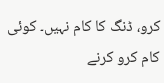کرو، ڈنگ کا کام نہیں۔ کوئی کام کرو کرنے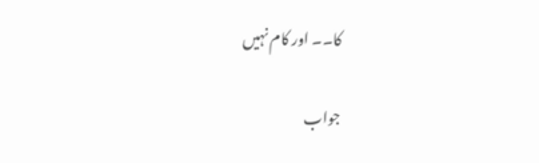کا۔۔ اور کام نہیں

جواب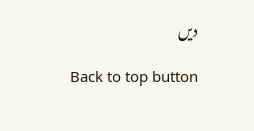دیں

Back to top button